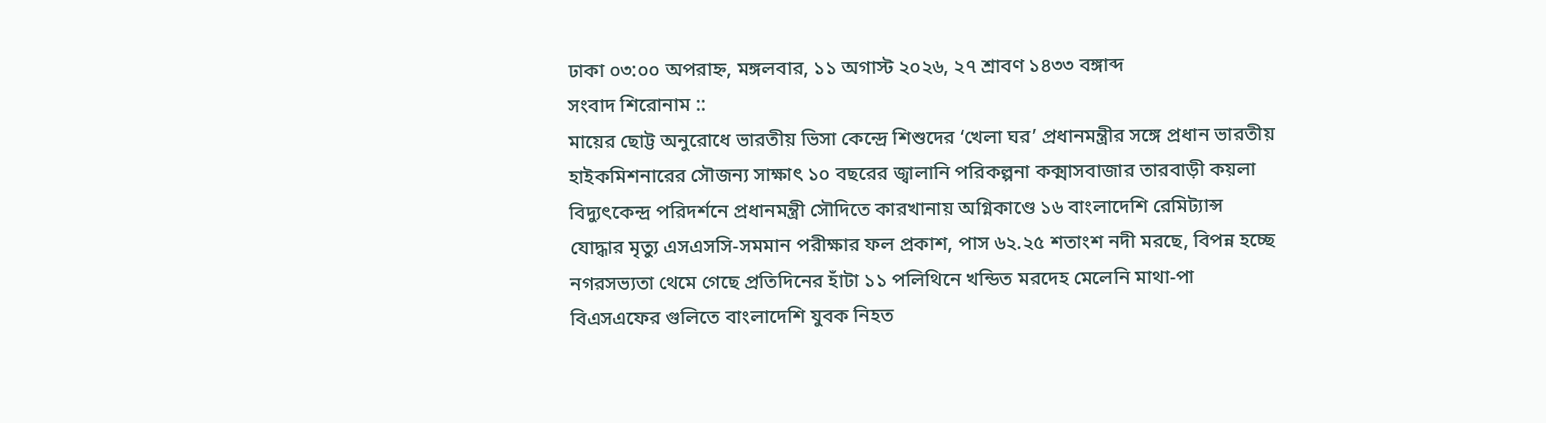ঢাকা ০৩:০০ অপরাহ্ন, মঙ্গলবার, ১১ অগাস্ট ২০২৬, ২৭ শ্রাবণ ১৪৩৩ বঙ্গাব্দ
সংবাদ শিরোনাম ::
মায়ের ছোট্ট অনুরোধে ভারতীয় ভিসা কেন্দ্রে শিশুদের ‘খেলা ঘর’ প্রধানমন্ত্রীর সঙ্গে প্রধান ভারতীয় হাইকমিশনারের সৌজন্য সাক্ষাৎ ১০ বছরের জ্বালানি পরিকল্পনা কক্মাসবাজার তারবাড়ী কয়লা বিদ্যুৎকেন্দ্র পরিদর্শনে প্রধানমন্ত্রী সৌদিতে কারখানায় অগ্নিকাণ্ডে ১৬ বাংলাদেশি রেমিট্যান্স যোদ্ধার মৃত্যু এসএসসি-সমমান পরীক্ষার ফল প্রকাশ, পাস ৬২.২৫ শতাংশ নদী মরছে, বিপন্ন হচ্ছে নগরসভ্যতা থেমে গেছে প্রতিদিনের হাঁটা ১১ পলিথিনে খন্ডিত মরদেহ মেলেনি মাথা-পা বিএসএফের গুলিতে বাংলাদেশি যুবক নিহত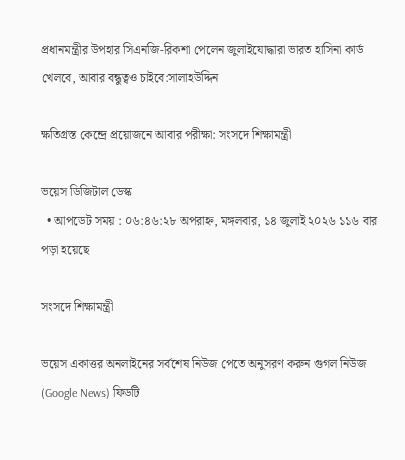প্রধানমন্ত্রীর উপহার সিএনজি-রিকশা পেলেন জুলাইযোদ্ধারা ভারত হাসিনা কার্ড খেলবে, আবার বন্ধুত্বও চাইবে:সালাহউদ্দিন

ক্ষতিগ্রস্ত কেন্দ্রে প্রয়োজনে আবার পরীক্ষা: সংসদে শিক্ষামন্ত্রী

ভয়েস ডিজিটাল ডেস্ক
  • আপডেট সময় : ০৬:৪৬:২৮ অপরাহ্ন, মঙ্গলবার, ১৪ জুলাই ২০২৬ ১১৬ বার পড়া হয়েছে

সংসদে শিক্ষামন্ত্রী

ভয়েস একাত্তর অনলাইনের সর্বশেষ নিউজ পেতে অনুসরণ করুন গুগল নিউজ (Google News) ফিডটি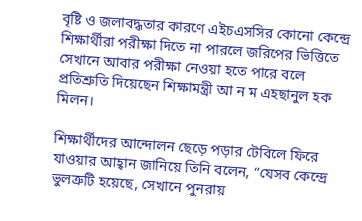বৃষ্টি ও জলাবদ্ধতার কারণে এইচএসসির কোনো কেন্দ্রে শিক্ষার্থীরা পরীক্ষা দিতে না পারলে জরিপের ভিত্তিতে সেখানে আবার পরীক্ষা নেওয়া হতে পারে বলে প্রতিশ্রুতি দিয়েছেন শিক্ষামন্ত্রী আ ন ম এহছানুল হক মিলন।

শিক্ষার্থীদের আন্দোলন ছেড়ে পড়ার টেবিলে ফিরে যাওয়ার আহ্বান জানিয়ে তিনি বলেন, “যেসব কেন্দ্রে ভুলত্রুটি হয়েছে, সেখানে পুনরায়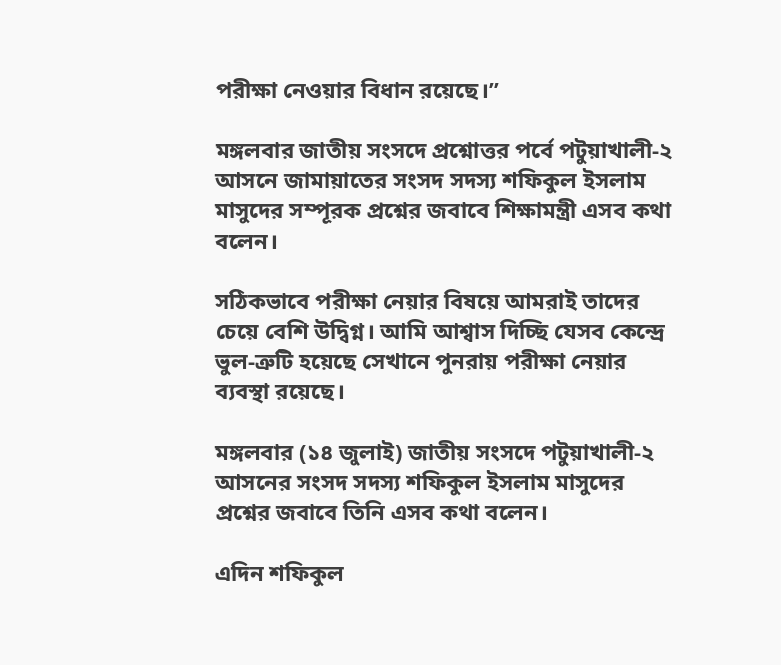পরীক্ষা নেওয়ার বিধান রয়েছে।”

মঙ্গলবার জাতীয় সংসদে প্রশ্নোত্তর পর্বে পটুয়াখালী-২ আসনে জামায়াতের সংসদ সদস্য শফিকুল ইসলাম মাসুদের সম্পূরক প্রশ্নের জবাবে শিক্ষামন্ত্রী এসব কথা বলেন।

সঠিকভাবে পরীক্ষা নেয়ার বিষয়ে আমরাই তাদের চেয়ে বেশি উদ্বিগ্ন। আমি আশ্বাস দিচ্ছি যেসব কেন্দ্রে ভুল-ত্রুটি হয়েছে সেখানে পুনরায় পরীক্ষা নেয়ার ব্যবস্থা রয়েছে।

মঙ্গলবার (১৪ জুলাই) জাতীয় সংসদে পটুয়াখালী-২ আসনের সংসদ সদস্য শফিকুল ইসলাম মাসুদের প্রশ্নের জবাবে তিনি এসব কথা বলেন।

এদিন শফিকুল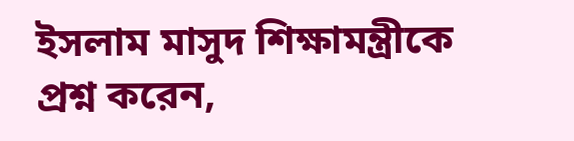ইসলাম মাসুদ শিক্ষামন্ত্রীকে প্রশ্ন করেন,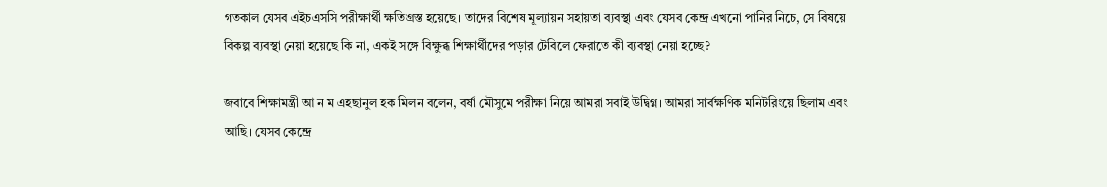গতকাল যেসব এইচএসসি পরীক্ষার্থী ক্ষতিগ্রস্ত হয়েছে। তাদের বিশেষ মূল্যায়ন সহায়তা ব্যবস্থা এবং যেসব কেন্দ্র এখনো পানির নিচে, সে বিষয়ে বিকল্প ব্যবস্থা নেয়া হয়েছে কি না, একই সঙ্গে বিক্ষুব্ধ শিক্ষার্থীদের পড়ার টেবিলে ফেরাতে কী ব্যবস্থা নেয়া হচ্ছে?

জবাবে শিক্ষামন্ত্রী আ ন ম এহছানুল হক মিলন বলেন, বর্ষা মৌসুমে পরীক্ষা নিয়ে আমরা সবাই উদ্বিগ্ন। আমরা সার্বক্ষণিক মনিটরিংয়ে ছিলাম এবং আছি। যেসব কেন্দ্রে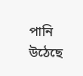পানি উঠেছে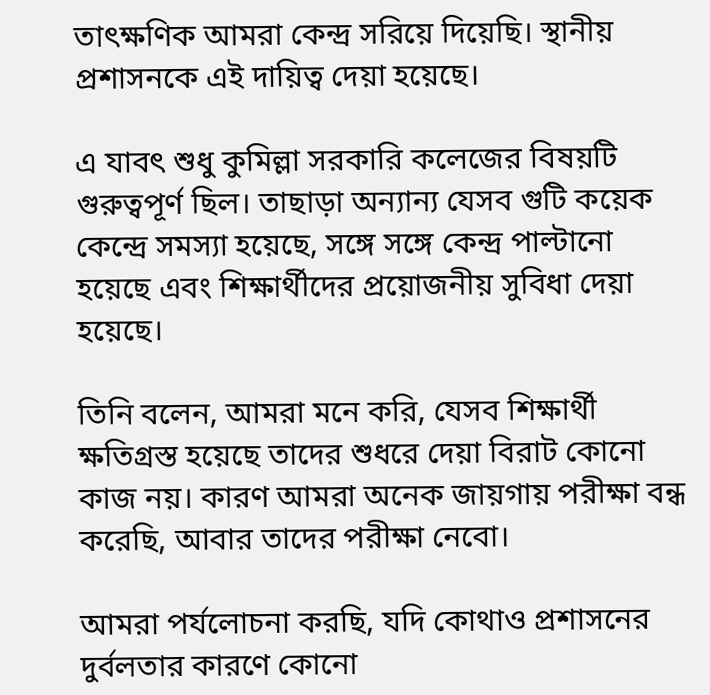তাৎক্ষণিক আমরা কেন্দ্র সরিয়ে দিয়েছি। স্থানীয় প্রশাসনকে এই দায়িত্ব দেয়া হয়েছে।

এ যাবৎ শুধু কুমিল্লা সরকারি কলেজের বিষয়টি গুরুত্বপূর্ণ ছিল। তাছাড়া অন্যান্য যেসব গুটি কয়েক কেন্দ্রে সমস্যা হয়েছে, সঙ্গে সঙ্গে কেন্দ্র পাল্টানো হয়েছে এবং শিক্ষার্থীদের প্রয়োজনীয় সুবিধা দেয়া হয়েছে।

তিনি বলেন, আমরা মনে করি, যেসব শিক্ষার্থী ক্ষতিগ্রস্ত হয়েছে তাদের শুধরে দেয়া বিরাট কোনো কাজ নয়। কারণ আমরা অনেক জায়গায় পরীক্ষা বন্ধ করেছি, আবার তাদের পরীক্ষা নেবো।

আমরা পর্যলোচনা করছি, যদি কোথাও প্রশাসনের দুর্বলতার কারণে কোনো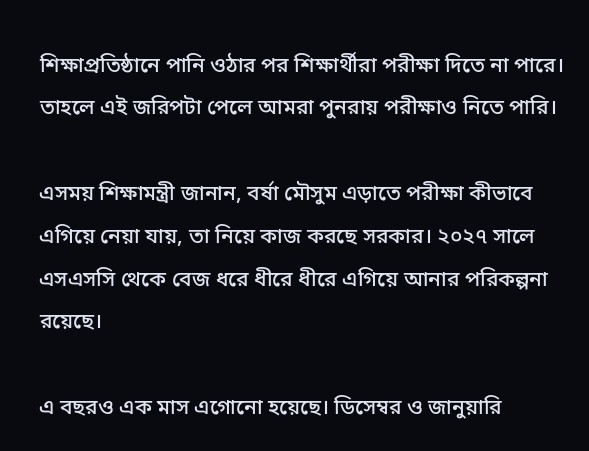শিক্ষাপ্রতিষ্ঠানে পানি ওঠার পর শিক্ষার্থীরা পরীক্ষা দিতে না পারে। তাহলে এই জরিপটা পেলে আমরা পুনরায় পরীক্ষাও নিতে পারি।

এসময় শিক্ষামন্ত্রী জানান, বর্ষা মৌসুম এড়াতে পরীক্ষা কীভাবে এগিয়ে নেয়া যায়, তা নিয়ে কাজ করছে সরকার। ২০২৭ সালে এসএসসি থেকে বেজ ধরে ধীরে ধীরে এগিয়ে আনার পরিকল্পনা রয়েছে।

এ বছরও এক মাস এগোনো হয়েছে। ডিসেম্বর ও জানুয়ারি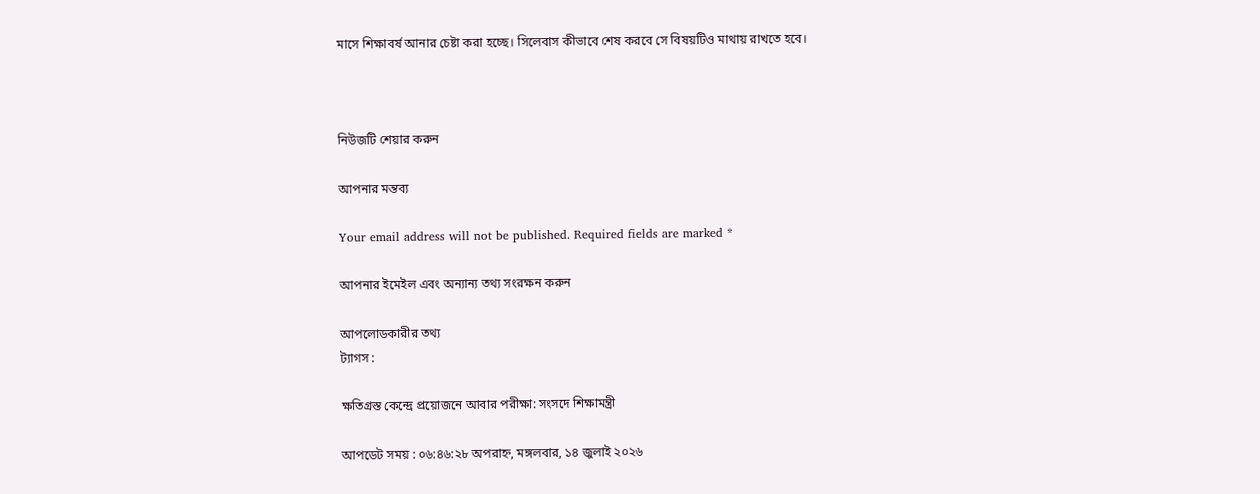মাসে শিক্ষাবর্ষ আনার চেষ্টা করা হচ্ছে। সিলেবাস কীভাবে শেষ করবে সে বিষয়টিও মাথায় রাখতে হবে।



নিউজটি শেয়ার করুন

আপনার মন্তব্য

Your email address will not be published. Required fields are marked *

আপনার ইমেইল এবং অন্যান্য তথ্য সংরক্ষন করুন

আপলোডকারীর তথ্য
ট্যাগস :

ক্ষতিগ্রস্ত কেন্দ্রে প্রয়োজনে আবার পরীক্ষা: সংসদে শিক্ষামন্ত্রী

আপডেট সময় : ০৬:৪৬:২৮ অপরাহ্ন, মঙ্গলবার, ১৪ জুলাই ২০২৬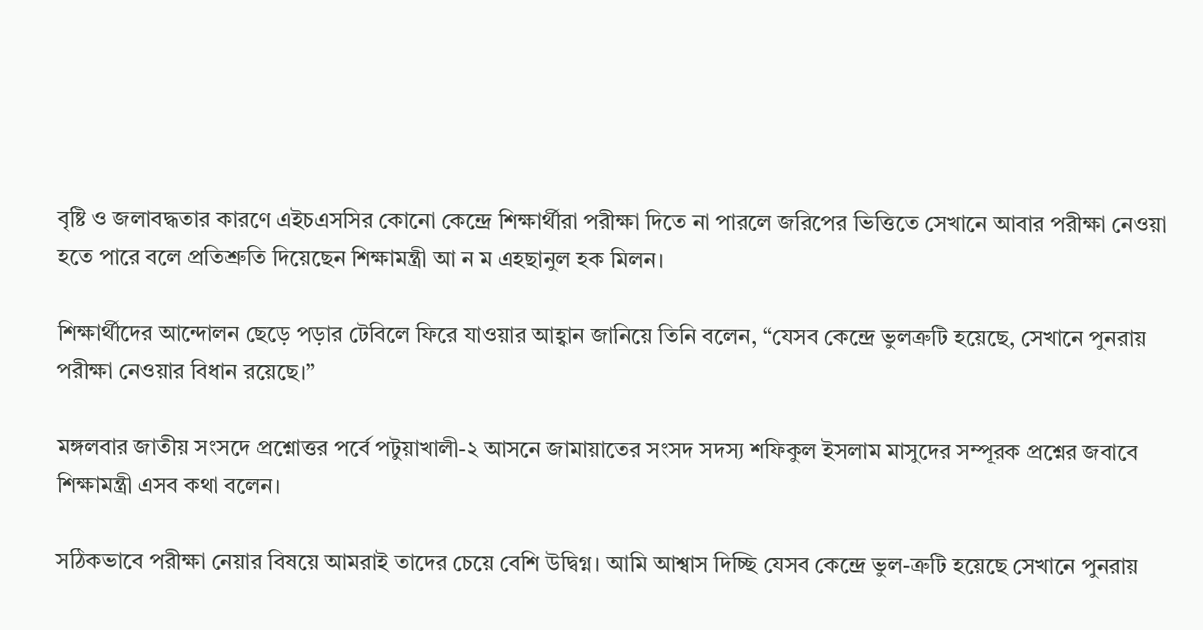বৃষ্টি ও জলাবদ্ধতার কারণে এইচএসসির কোনো কেন্দ্রে শিক্ষার্থীরা পরীক্ষা দিতে না পারলে জরিপের ভিত্তিতে সেখানে আবার পরীক্ষা নেওয়া হতে পারে বলে প্রতিশ্রুতি দিয়েছেন শিক্ষামন্ত্রী আ ন ম এহছানুল হক মিলন।

শিক্ষার্থীদের আন্দোলন ছেড়ে পড়ার টেবিলে ফিরে যাওয়ার আহ্বান জানিয়ে তিনি বলেন, “যেসব কেন্দ্রে ভুলত্রুটি হয়েছে, সেখানে পুনরায় পরীক্ষা নেওয়ার বিধান রয়েছে।”

মঙ্গলবার জাতীয় সংসদে প্রশ্নোত্তর পর্বে পটুয়াখালী-২ আসনে জামায়াতের সংসদ সদস্য শফিকুল ইসলাম মাসুদের সম্পূরক প্রশ্নের জবাবে শিক্ষামন্ত্রী এসব কথা বলেন।

সঠিকভাবে পরীক্ষা নেয়ার বিষয়ে আমরাই তাদের চেয়ে বেশি উদ্বিগ্ন। আমি আশ্বাস দিচ্ছি যেসব কেন্দ্রে ভুল-ত্রুটি হয়েছে সেখানে পুনরায়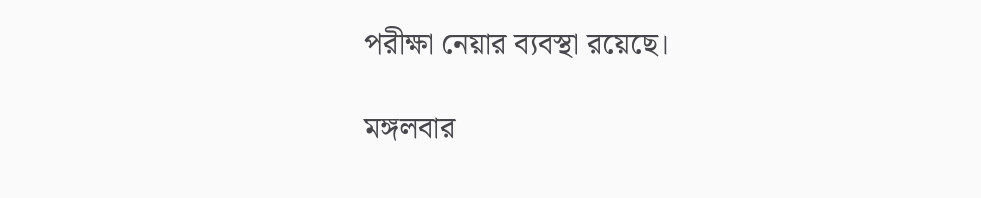পরীক্ষা নেয়ার ব্যবস্থা রয়েছে।

মঙ্গলবার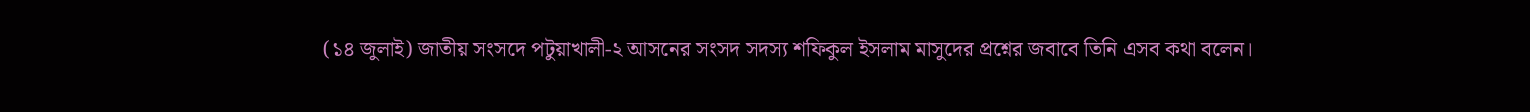(১৪ জুলাই) জাতীয় সংসদে পটুয়াখালী-২ আসনের সংসদ সদস্য শফিকুল ইসলাম মাসুদের প্রশ্নের জবাবে তিনি এসব কথা বলেন।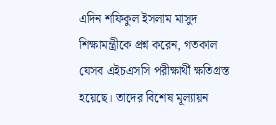এদিন শফিকুল ইসলাম মাসুদ শিক্ষামন্ত্রীকে প্রশ্ন করেন, গতকাল যেসব এইচএসসি পরীক্ষার্থী ক্ষতিগ্রস্ত হয়েছে। তাদের বিশেষ মূল্যায়ন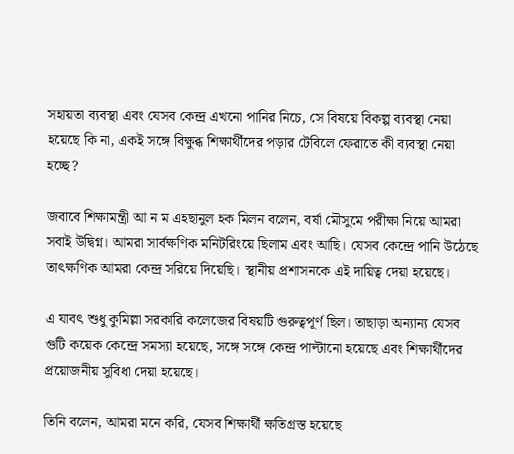সহায়তা ব্যবস্থা এবং যেসব কেন্দ্র এখনো পানির নিচে, সে বিষয়ে বিকল্প ব্যবস্থা নেয়া হয়েছে কি না, একই সঙ্গে বিক্ষুব্ধ শিক্ষার্থীদের পড়ার টেবিলে ফেরাতে কী ব্যবস্থা নেয়া হচ্ছে?

জবাবে শিক্ষামন্ত্রী আ ন ম এহছানুল হক মিলন বলেন, বর্ষা মৌসুমে পরীক্ষা নিয়ে আমরা সবাই উদ্বিগ্ন। আমরা সার্বক্ষণিক মনিটরিংয়ে ছিলাম এবং আছি। যেসব কেন্দ্রে পানি উঠেছে তাৎক্ষণিক আমরা কেন্দ্র সরিয়ে দিয়েছি। স্থানীয় প্রশাসনকে এই দায়িত্ব দেয়া হয়েছে।

এ যাবৎ শুধু কুমিল্লা সরকারি কলেজের বিষয়টি গুরুত্বপূর্ণ ছিল। তাছাড়া অন্যান্য যেসব গুটি কয়েক কেন্দ্রে সমস্যা হয়েছে, সঙ্গে সঙ্গে কেন্দ্র পাল্টানো হয়েছে এবং শিক্ষার্থীদের প্রয়োজনীয় সুবিধা দেয়া হয়েছে।

তিনি বলেন, আমরা মনে করি, যেসব শিক্ষার্থী ক্ষতিগ্রস্ত হয়েছে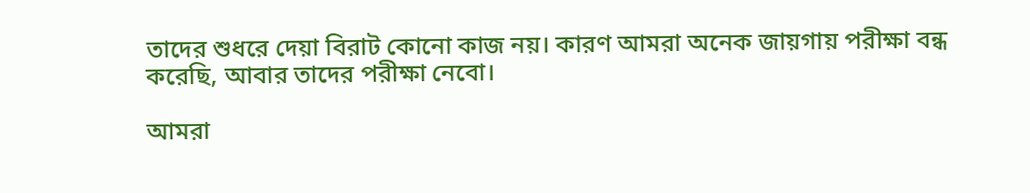তাদের শুধরে দেয়া বিরাট কোনো কাজ নয়। কারণ আমরা অনেক জায়গায় পরীক্ষা বন্ধ করেছি, আবার তাদের পরীক্ষা নেবো।

আমরা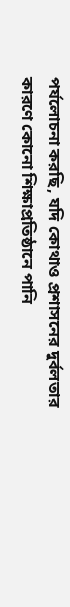পর্যলোচনা করছি, যদি কোথাও প্রশাসনের দুর্বলতার কারণে কোনো শিক্ষাপ্রতিষ্ঠানে পানি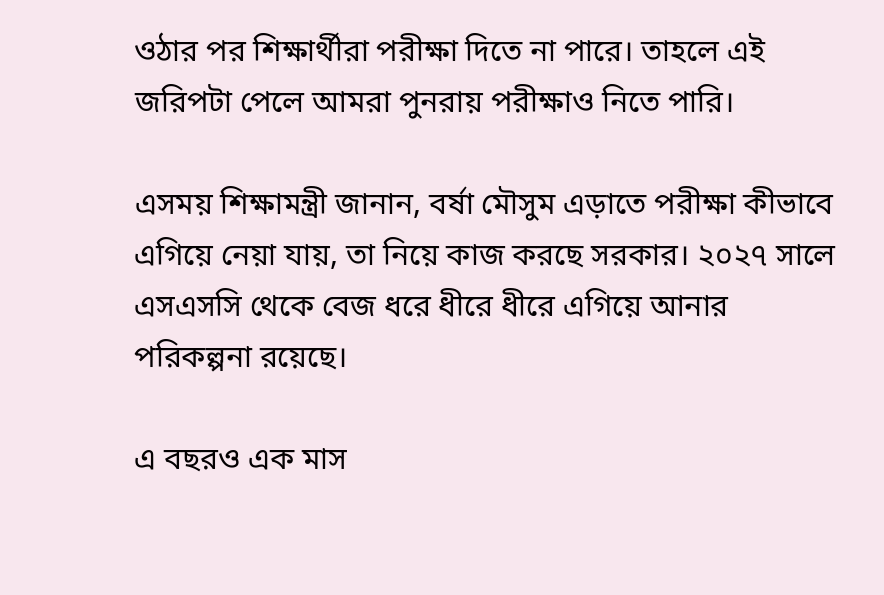ওঠার পর শিক্ষার্থীরা পরীক্ষা দিতে না পারে। তাহলে এই জরিপটা পেলে আমরা পুনরায় পরীক্ষাও নিতে পারি।

এসময় শিক্ষামন্ত্রী জানান, বর্ষা মৌসুম এড়াতে পরীক্ষা কীভাবে এগিয়ে নেয়া যায়, তা নিয়ে কাজ করছে সরকার। ২০২৭ সালে এসএসসি থেকে বেজ ধরে ধীরে ধীরে এগিয়ে আনার পরিকল্পনা রয়েছে।

এ বছরও এক মাস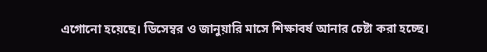এগোনো হয়েছে। ডিসেম্বর ও জানুয়ারি মাসে শিক্ষাবর্ষ আনার চেষ্টা করা হচ্ছে।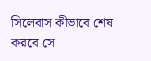সিলেবাস কীভাবে শেষ করবে সে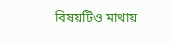বিষয়টিও মাথায়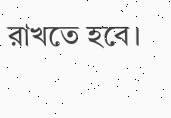রাখতে হবে।